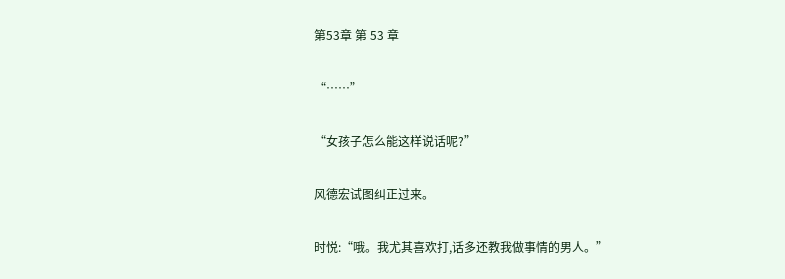第53章 第 53 章

“……”

“女孩子怎么能这样说话呢?”

风德宏试图纠正过来。

时悦:“哦。我尤其喜欢打,话多还教我做事情的男人。”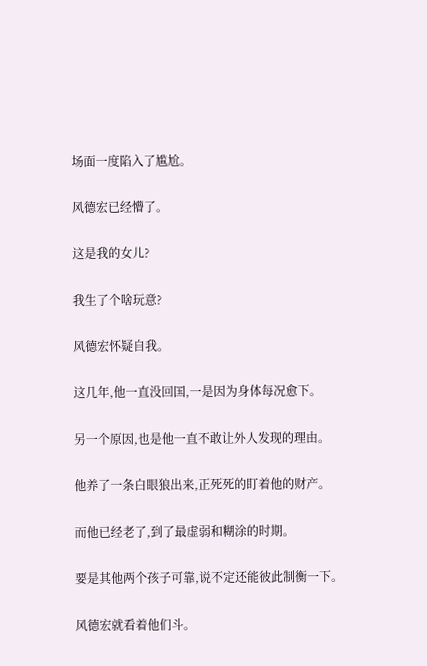场面一度陷入了尴尬。

风德宏已经懵了。

这是我的女儿?

我生了个啥玩意?

风德宏怀疑自我。

这几年,他一直没回国,一是因为身体每况愈下。

另一个原因,也是他一直不敢让外人发现的理由。

他养了一条白眼狼出来,正死死的盯着他的财产。

而他已经老了,到了最虚弱和糊涂的时期。

要是其他两个孩子可靠,说不定还能彼此制衡一下。

风德宏就看着他们斗。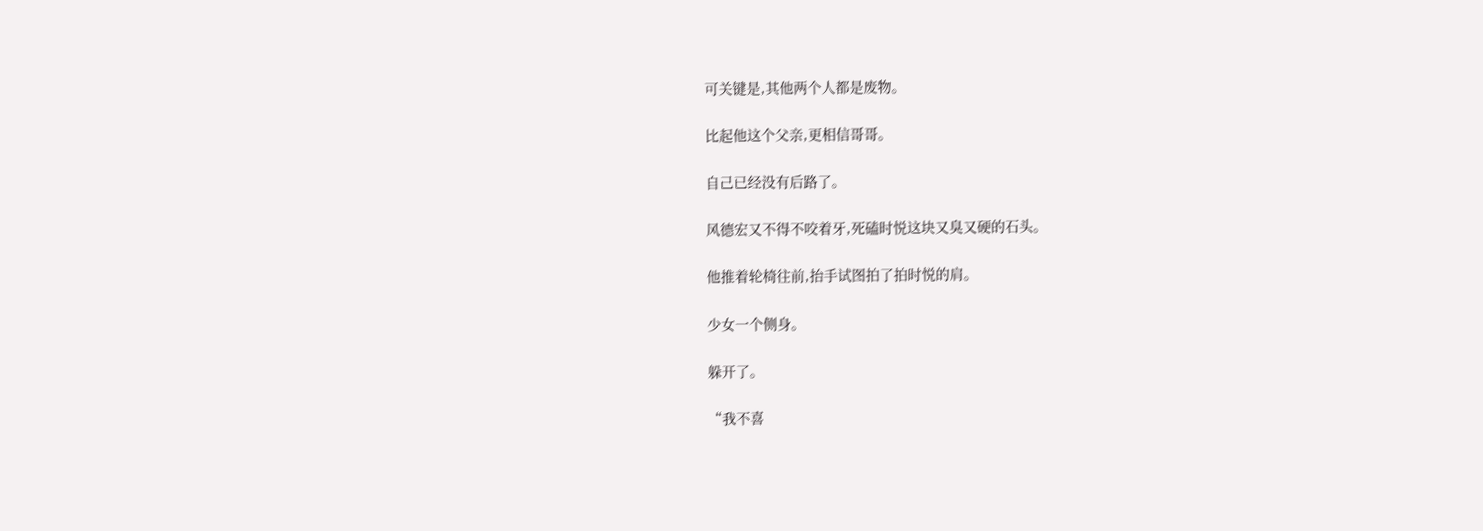可关键是,其他两个人都是废物。

比起他这个父亲,更相信哥哥。

自己已经没有后路了。

风德宏又不得不咬着牙,死磕时悦这块又臭又硬的石头。

他推着轮椅往前,抬手试图拍了拍时悦的肩。

少女一个侧身。

躲开了。

“我不喜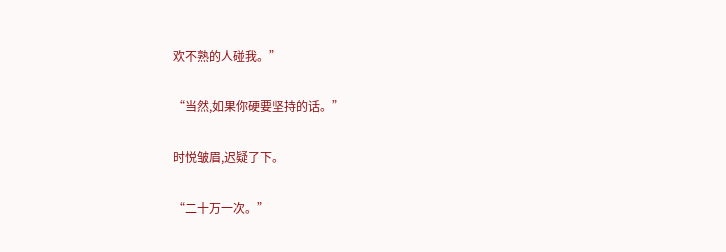欢不熟的人碰我。”

“当然,如果你硬要坚持的话。”

时悦皱眉,迟疑了下。

“二十万一次。”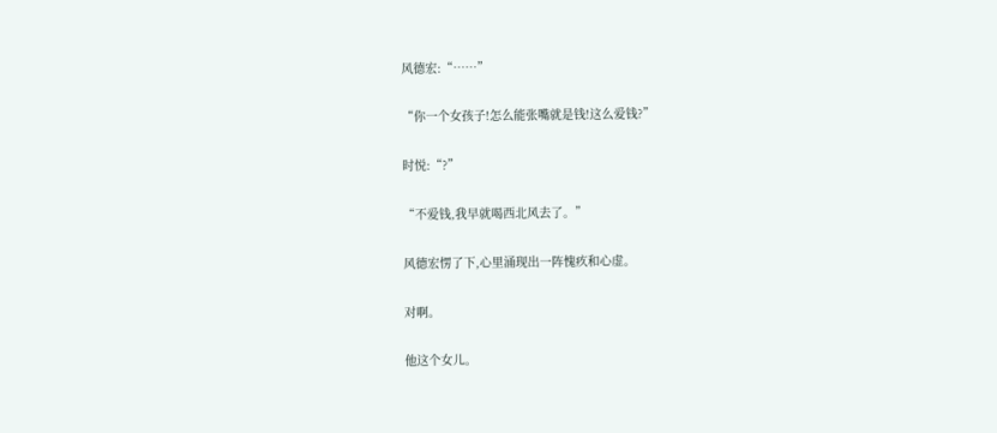风德宏:“……”

“你一个女孩子!怎么能张嘴就是钱!这么爱钱?”

时悦:“?”

“不爱钱,我早就喝西北风去了。”

风德宏愣了下,心里涌现出一阵愧疚和心虚。

对啊。

他这个女儿。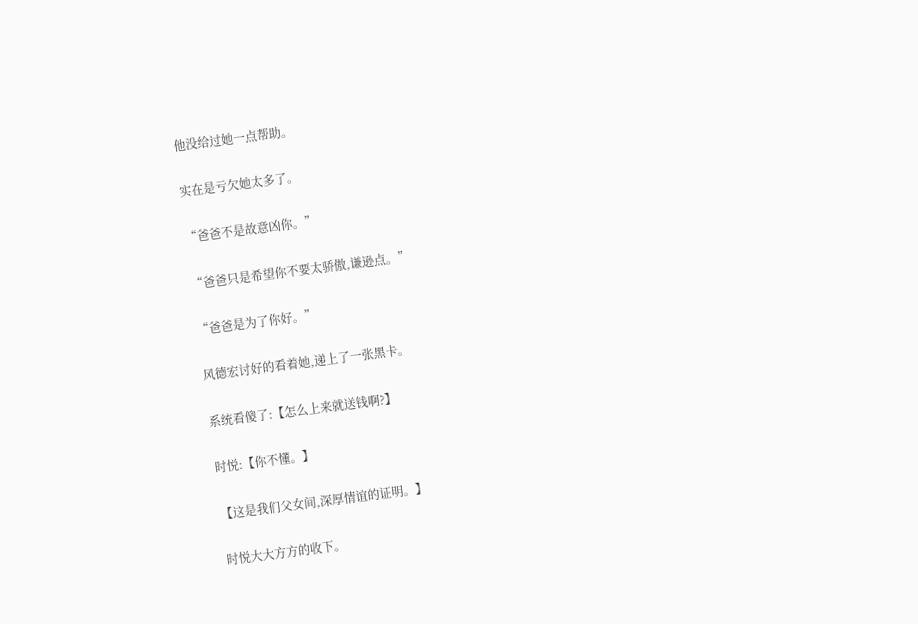他没给过她一点帮助。

实在是亏欠她太多了。

“爸爸不是故意凶你。”

“爸爸只是希望你不要太骄傲,谦逊点。”

“爸爸是为了你好。”

风德宏讨好的看着她,递上了一张黑卡。

系统看傻了:【怎么上来就送钱啊?】

时悦:【你不懂。】

【这是我们父女间,深厚情谊的证明。】

时悦大大方方的收下。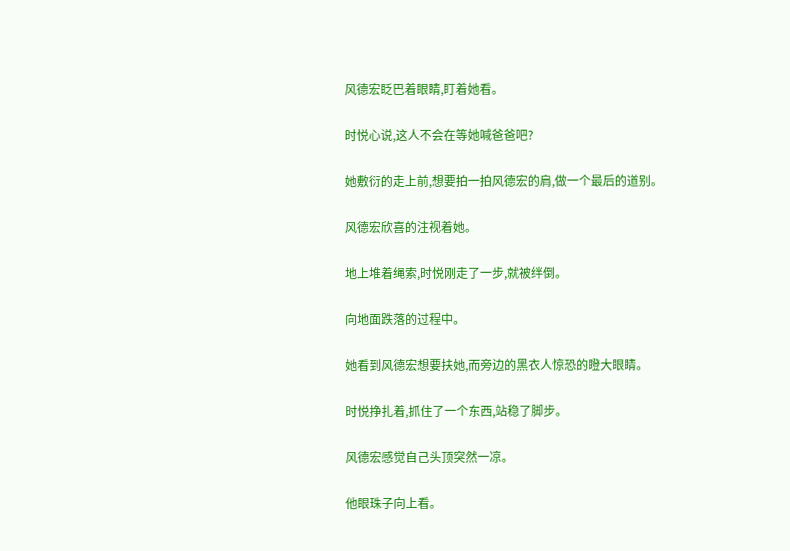风德宏眨巴着眼睛,盯着她看。

时悦心说,这人不会在等她喊爸爸吧?

她敷衍的走上前,想要拍一拍风德宏的肩,做一个最后的道别。

风德宏欣喜的注视着她。

地上堆着绳索,时悦刚走了一步,就被绊倒。

向地面跌落的过程中。

她看到风德宏想要扶她,而旁边的黑衣人惊恐的瞪大眼睛。

时悦挣扎着,抓住了一个东西,站稳了脚步。

风德宏感觉自己头顶突然一凉。

他眼珠子向上看。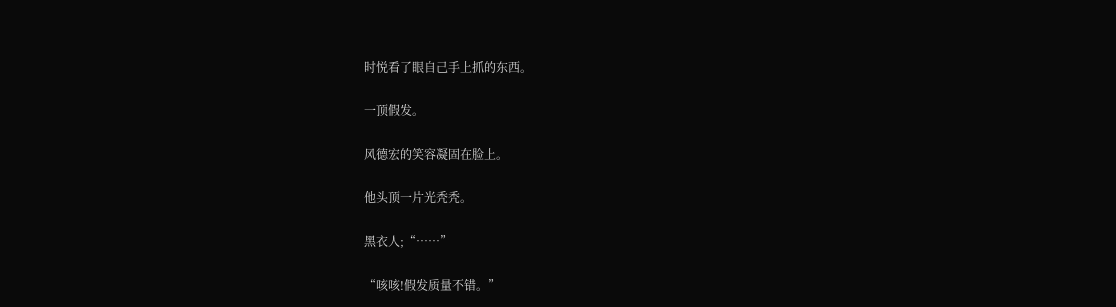时悦看了眼自己手上抓的东西。

一顶假发。

风德宏的笑容凝固在脸上。

他头顶一片光秃秃。

黑衣人;“……”

“咳咳!假发质量不错。”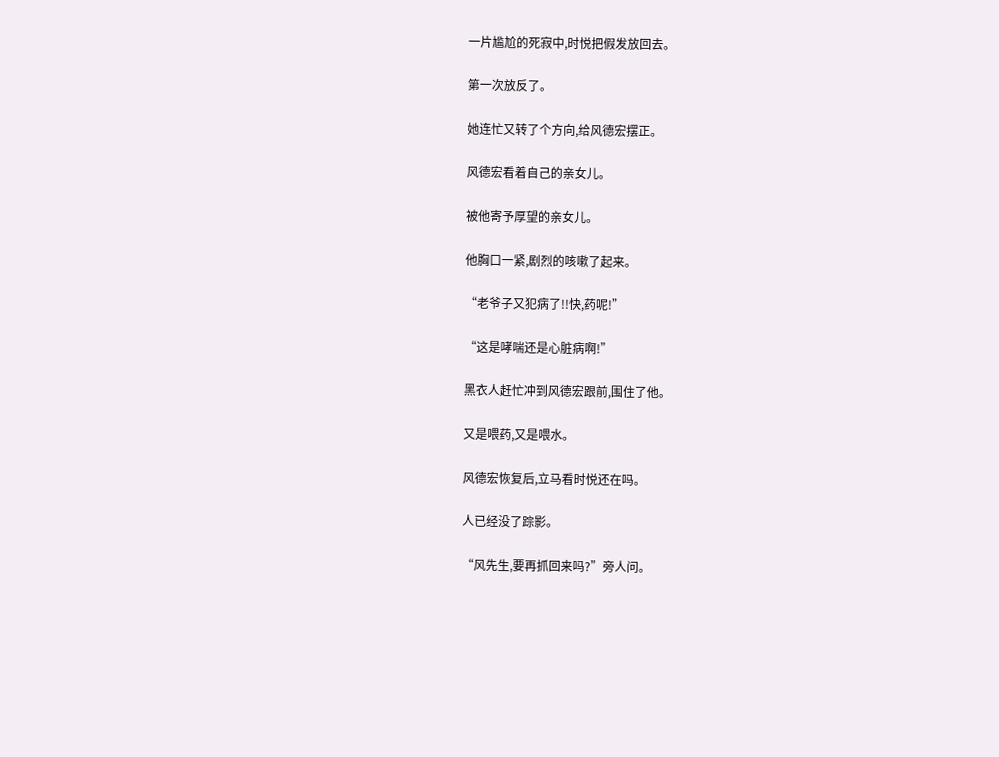一片尴尬的死寂中,时悦把假发放回去。

第一次放反了。

她连忙又转了个方向,给风德宏摆正。

风德宏看着自己的亲女儿。

被他寄予厚望的亲女儿。

他胸口一紧,剧烈的咳嗽了起来。

“老爷子又犯病了!!快,药呢!”

“这是哮喘还是心脏病啊!”

黑衣人赶忙冲到风德宏跟前,围住了他。

又是喂药,又是喂水。

风德宏恢复后,立马看时悦还在吗。

人已经没了踪影。

“风先生,要再抓回来吗?”旁人问。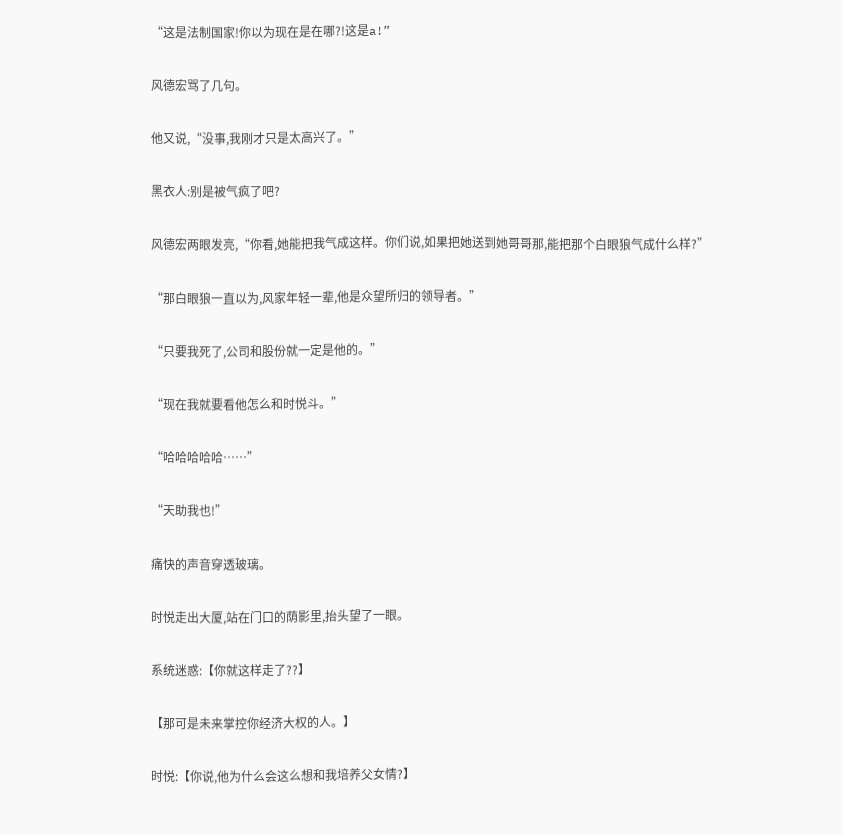“这是法制国家!你以为现在是在哪?!这是a!”

风德宏骂了几句。

他又说,“没事,我刚才只是太高兴了。”

黑衣人:别是被气疯了吧?

风德宏两眼发亮,“你看,她能把我气成这样。你们说,如果把她送到她哥哥那,能把那个白眼狼气成什么样?”

“那白眼狼一直以为,风家年轻一辈,他是众望所归的领导者。”

“只要我死了,公司和股份就一定是他的。”

“现在我就要看他怎么和时悦斗。”

“哈哈哈哈哈……”

“天助我也!”

痛快的声音穿透玻璃。

时悦走出大厦,站在门口的荫影里,抬头望了一眼。

系统迷惑:【你就这样走了??】

【那可是未来掌控你经济大权的人。】

时悦:【你说,他为什么会这么想和我培养父女情?】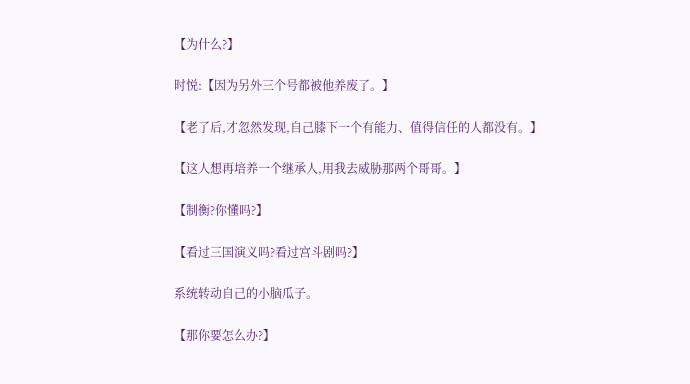【为什么?】

时悦:【因为另外三个号都被他养废了。】

【老了后,才忽然发现,自己膝下一个有能力、值得信任的人都没有。】

【这人想再培养一个继承人,用我去威胁那两个哥哥。】

【制衡?你懂吗?】

【看过三国演义吗?看过宫斗剧吗?】

系统转动自己的小脑瓜子。

【那你要怎么办?】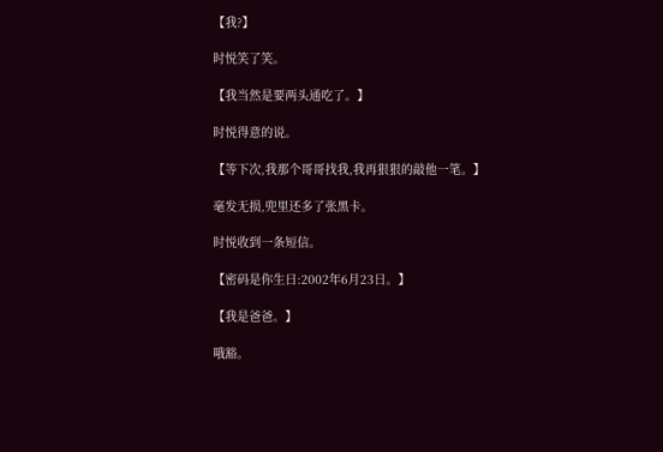【我?】

时悦笑了笑。

【我当然是要两头通吃了。】

时悦得意的说。

【等下次,我那个哥哥找我,我再狠狠的敲他一笔。】

毫发无损,兜里还多了张黑卡。

时悦收到一条短信。

【密码是你生日:2002年6月23日。】

【我是爸爸。】

哦豁。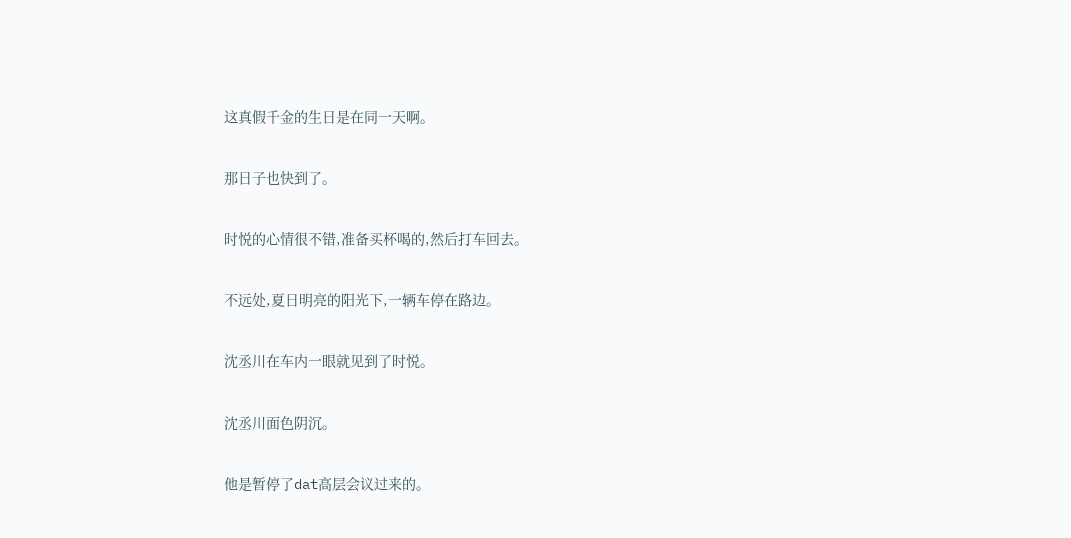这真假千金的生日是在同一天啊。

那日子也快到了。

时悦的心情很不错,准备买杯喝的,然后打车回去。

不远处,夏日明亮的阳光下,一辆车停在路边。

沈丞川在车内一眼就见到了时悦。

沈丞川面色阴沉。

他是暂停了dat高层会议过来的。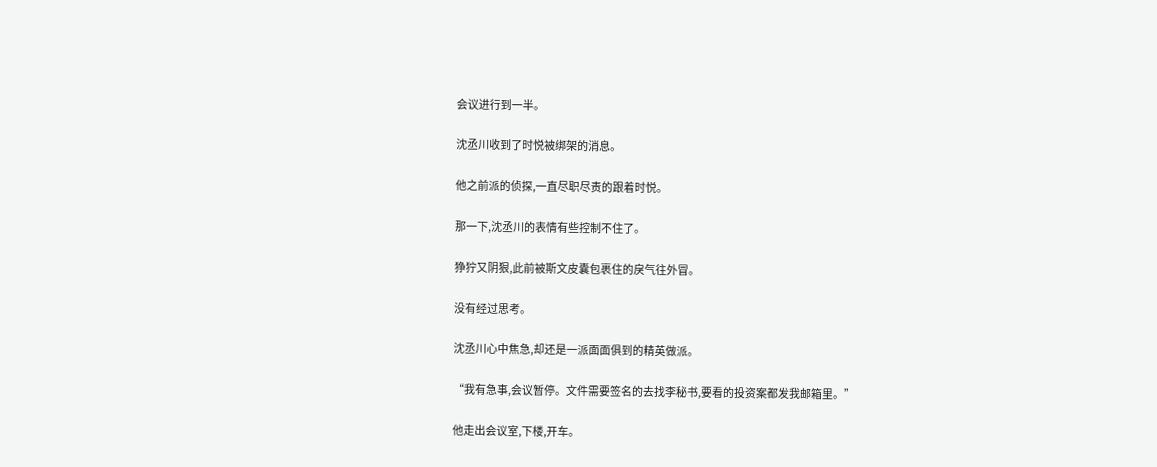会议进行到一半。

沈丞川收到了时悦被绑架的消息。

他之前派的侦探,一直尽职尽责的跟着时悦。

那一下,沈丞川的表情有些控制不住了。

狰狞又阴狠,此前被斯文皮囊包裹住的戾气往外冒。

没有经过思考。

沈丞川心中焦急,却还是一派面面俱到的精英做派。

“我有急事,会议暂停。文件需要签名的去找李秘书,要看的投资案都发我邮箱里。”

他走出会议室,下楼,开车。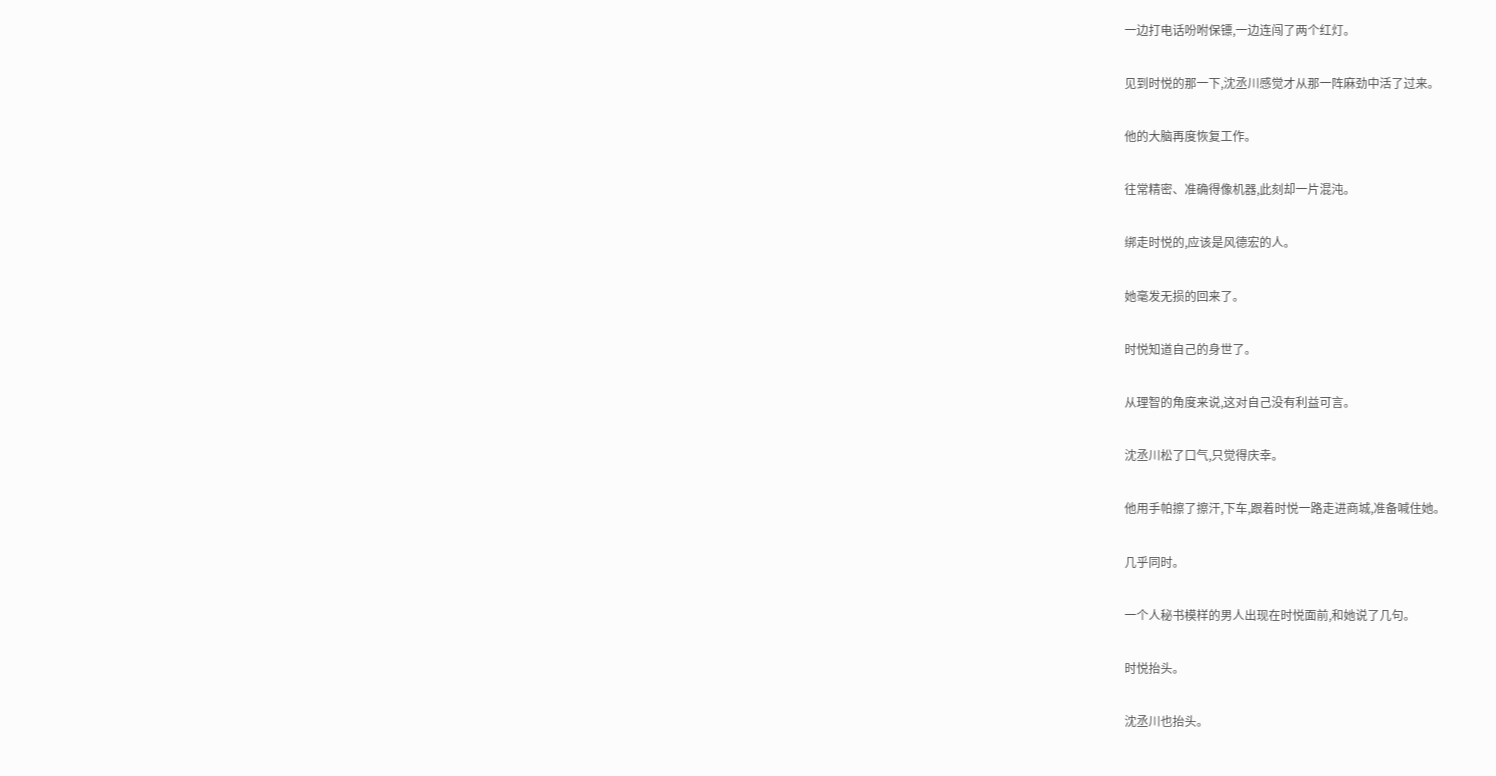一边打电话吩咐保镖,一边连闯了两个红灯。

见到时悦的那一下,沈丞川感觉才从那一阵麻劲中活了过来。

他的大脑再度恢复工作。

往常精密、准确得像机器,此刻却一片混沌。

绑走时悦的,应该是风德宏的人。

她毫发无损的回来了。

时悦知道自己的身世了。

从理智的角度来说,这对自己没有利益可言。

沈丞川松了口气,只觉得庆幸。

他用手帕擦了擦汗,下车,跟着时悦一路走进商城,准备喊住她。

几乎同时。

一个人秘书模样的男人出现在时悦面前,和她说了几句。

时悦抬头。

沈丞川也抬头。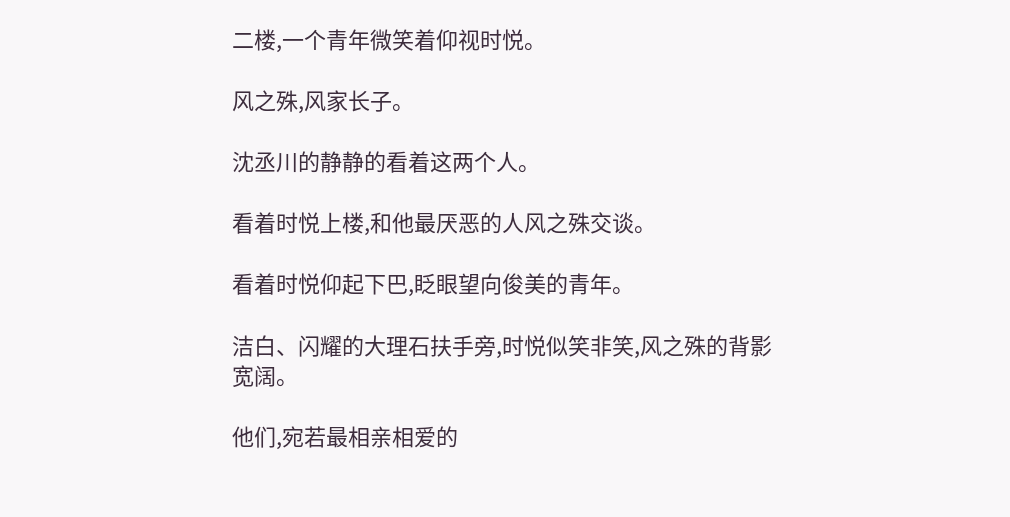二楼,一个青年微笑着仰视时悦。

风之殊,风家长子。

沈丞川的静静的看着这两个人。

看着时悦上楼,和他最厌恶的人风之殊交谈。

看着时悦仰起下巴,眨眼望向俊美的青年。

洁白、闪耀的大理石扶手旁,时悦似笑非笑,风之殊的背影宽阔。

他们,宛若最相亲相爱的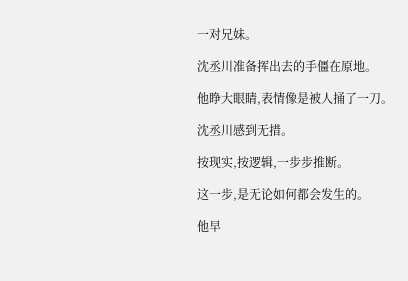一对兄妹。

沈丞川准备挥出去的手僵在原地。

他睁大眼睛,表情像是被人捅了一刀。

沈丞川感到无措。

按现实,按逻辑,一步步推断。

这一步,是无论如何都会发生的。

他早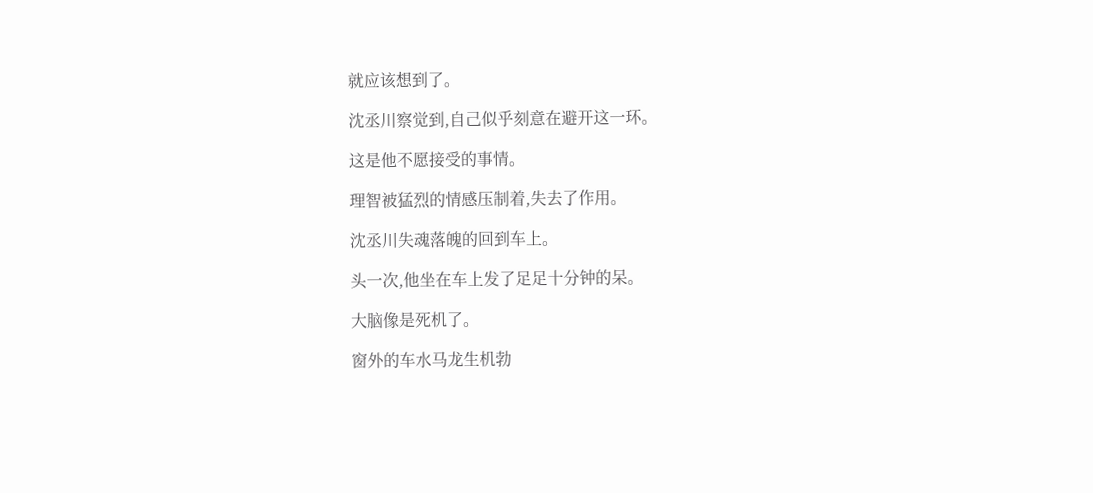就应该想到了。

沈丞川察觉到,自己似乎刻意在避开这一环。

这是他不愿接受的事情。

理智被猛烈的情感压制着,失去了作用。

沈丞川失魂落魄的回到车上。

头一次,他坐在车上发了足足十分钟的呆。

大脑像是死机了。

窗外的车水马龙生机勃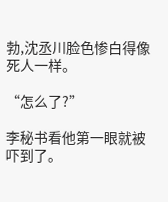勃,沈丞川脸色惨白得像死人一样。

“怎么了?”

李秘书看他第一眼就被吓到了。